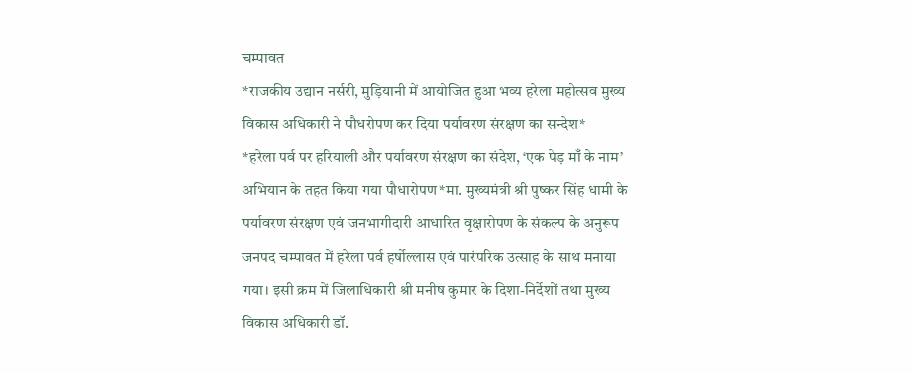चम्पावत
*राजकीय उद्यान नर्सरी, मुड़ियानी में आयोजित हुआ भव्य हरेला महोत्सव मुख्य विकास अधिकारी ने पौधरोपण कर दिया पर्यावरण संरक्षण का सन्देश*
*हरेला पर्व पर हरियाली और पर्यावरण संरक्षण का संदेश, ‘एक पेड़ माँ के नाम’ अभियान के तहत किया गया पौधारोपण*मा. मुख्यमंत्री श्री पुष्कर सिंह धामी के पर्यावरण संरक्षण एवं जनभागीदारी आधारित वृक्षारोपण के संकल्प के अनुरूप जनपद चम्पावत में हरेला पर्व हर्षोल्लास एवं पारंपरिक उत्साह के साथ मनाया गया। इसी क्रम में जिलाधिकारी श्री मनीष कुमार के दिशा-निर्देशों तथा मुख्य विकास अधिकारी डॉ.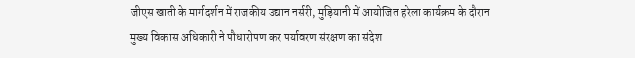जीएस खाती के मार्गदर्शन में राजकीय उद्यान नर्सरी, मुड़ियानी में आयोजित हरेला कार्यक्रम के दौरान मुख्य विकास अधिकारी ने पौधारोपण कर पर्यावरण संरक्षण का संदेश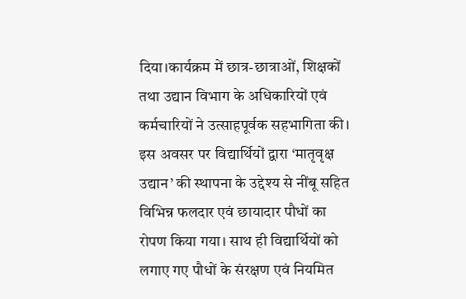दिया।कार्यक्रम में छात्र-छात्राओं, शिक्षकों तथा उद्यान विभाग के अधिकारियों एवं कर्मचारियों ने उत्साहपूर्वक सहभागिता की। इस अवसर पर विद्यार्थियों द्वारा ‘मातृवृक्ष उद्यान’ की स्थापना के उद्देश्य से नींबू सहित विभिन्न फलदार एवं छायादार पौधों का रोपण किया गया। साथ ही विद्यार्थियों को लगाए गए पौधों के संरक्षण एवं नियमित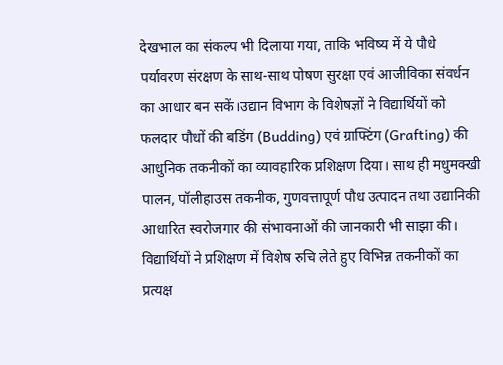देखभाल का संकल्प भी दिलाया गया, ताकि भविष्य में ये पौधे पर्यावरण संरक्षण के साथ-साथ पोषण सुरक्षा एवं आजीविका संवर्धन का आधार बन सकें।उद्यान विभाग के विशेषज्ञों ने विद्यार्थियों को फलदार पौधों की बडिंग (Budding) एवं ग्राफ्टिंग (Grafting) की आधुनिक तकनीकों का व्यावहारिक प्रशिक्षण दिया। साथ ही मधुमक्खी पालन, पॉलीहाउस तकनीक, गुणवत्तापूर्ण पौध उत्पादन तथा उद्यानिकी आधारित स्वरोजगार की संभावनाओं की जानकारी भी साझा की। विद्यार्थियों ने प्रशिक्षण में विशेष रुचि लेते हुए विभिन्न तकनीकों का प्रत्यक्ष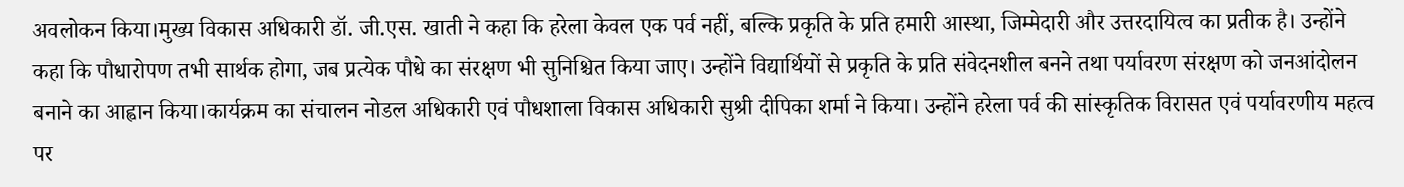अवलोकन किया।मुख्य विकास अधिकारी डॉ. जी.एस. खाती ने कहा कि हरेला केवल एक पर्व नहीं, बल्कि प्रकृति के प्रति हमारी आस्था, जिम्मेदारी और उत्तरदायित्व का प्रतीक है। उन्होंने कहा कि पौधारोपण तभी सार्थक होगा, जब प्रत्येक पौधे का संरक्षण भी सुनिश्चित किया जाए। उन्होंने विद्यार्थियों से प्रकृति के प्रति संवेदनशील बनने तथा पर्यावरण संरक्षण को जनआंदोलन बनाने का आह्वान किया।कार्यक्रम का संचालन नोडल अधिकारी एवं पौधशाला विकास अधिकारी सुश्री दीपिका शर्मा ने किया। उन्होंने हरेला पर्व की सांस्कृतिक विरासत एवं पर्यावरणीय महत्व पर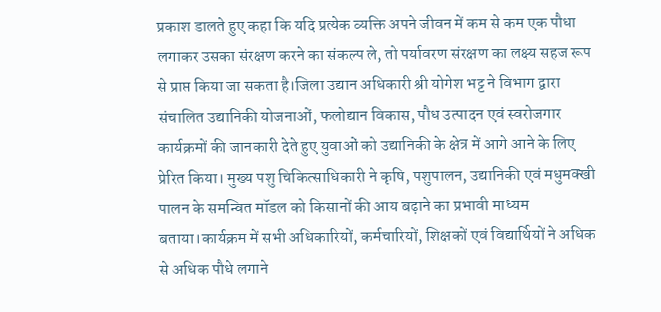प्रकाश डालते हुए कहा कि यदि प्रत्येक व्यक्ति अपने जीवन में कम से कम एक पौधा लगाकर उसका संरक्षण करने का संकल्प ले, तो पर्यावरण संरक्षण का लक्ष्य सहज रूप से प्राप्त किया जा सकता है।जिला उद्यान अधिकारी श्री योगेश भट्ट ने विभाग द्वारा संचालित उद्यानिकी योजनाओं, फलोद्यान विकास, पौध उत्पादन एवं स्वरोजगार कार्यक्रमों की जानकारी देते हुए युवाओं को उद्यानिकी के क्षेत्र में आगे आने के लिए प्रेरित किया। मुख्य पशु चिकित्साधिकारी ने कृषि, पशुपालन, उद्यानिकी एवं मधुमक्खी पालन के समन्वित मॉडल को किसानों की आय बढ़ाने का प्रभावी माध्यम बताया।कार्यक्रम में सभी अधिकारियों, कर्मचारियों, शिक्षकों एवं विद्यार्थियों ने अधिक से अधिक पौधे लगाने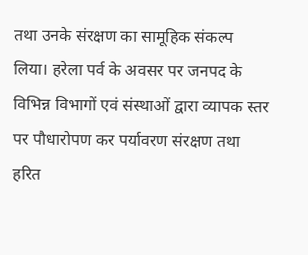तथा उनके संरक्षण का सामूहिक संकल्प लिया। हरेला पर्व के अवसर पर जनपद के विभिन्न विभागों एवं संस्थाओं द्वारा व्यापक स्तर पर पौधारोपण कर पर्यावरण संरक्षण तथा हरित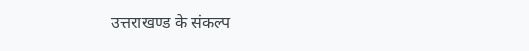उत्तराखण्ड के संकल्प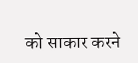को साकार करने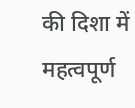की दिशा में महत्वपूर्ण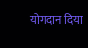योगदान दिया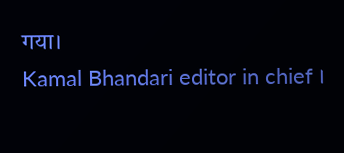गया।
Kamal Bhandari editor in chief ।